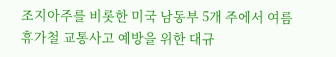조지아주를 비롯한 미국 남동부 5개 주에서 여름 휴가철 교통사고 예방을 위한 대규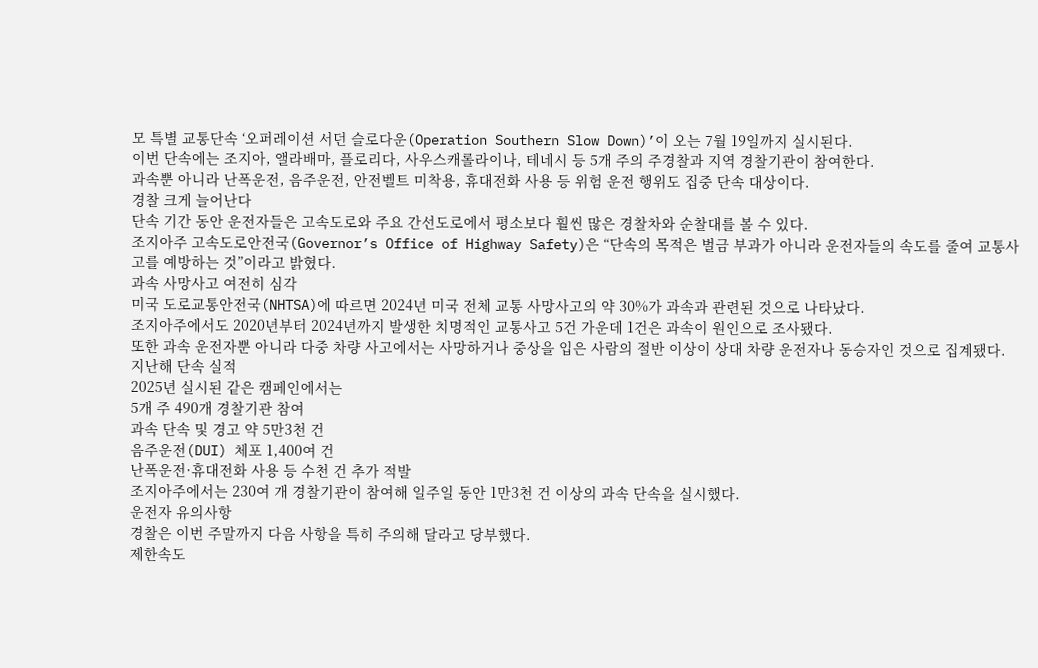모 특별 교통단속 ‘오퍼레이션 서던 슬로다운(Operation Southern Slow Down)’이 오는 7월 19일까지 실시된다.
이번 단속에는 조지아, 앨라배마, 플로리다, 사우스캐롤라이나, 테네시 등 5개 주의 주경찰과 지역 경찰기관이 참여한다.
과속뿐 아니라 난폭운전, 음주운전, 안전벨트 미착용, 휴대전화 사용 등 위험 운전 행위도 집중 단속 대상이다.
경찰 크게 늘어난다
단속 기간 동안 운전자들은 고속도로와 주요 간선도로에서 평소보다 훨씬 많은 경찰차와 순찰대를 볼 수 있다.
조지아주 고속도로안전국(Governor’s Office of Highway Safety)은 “단속의 목적은 벌금 부과가 아니라 운전자들의 속도를 줄여 교통사고를 예방하는 것”이라고 밝혔다.
과속 사망사고 여전히 심각
미국 도로교통안전국(NHTSA)에 따르면 2024년 미국 전체 교통 사망사고의 약 30%가 과속과 관련된 것으로 나타났다.
조지아주에서도 2020년부터 2024년까지 발생한 치명적인 교통사고 5건 가운데 1건은 과속이 원인으로 조사됐다.
또한 과속 운전자뿐 아니라 다중 차량 사고에서는 사망하거나 중상을 입은 사람의 절반 이상이 상대 차량 운전자나 동승자인 것으로 집계됐다.
지난해 단속 실적
2025년 실시된 같은 캠페인에서는
5개 주 490개 경찰기관 참여
과속 단속 및 경고 약 5만3천 건
음주운전(DUI) 체포 1,400여 건
난폭운전·휴대전화 사용 등 수천 건 추가 적발
조지아주에서는 230여 개 경찰기관이 참여해 일주일 동안 1만3천 건 이상의 과속 단속을 실시했다.
운전자 유의사항
경찰은 이번 주말까지 다음 사항을 특히 주의해 달라고 당부했다.
제한속도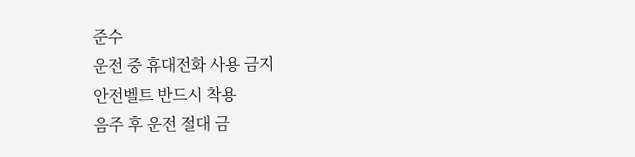준수
운전 중 휴대전화 사용 금지
안전벨트 반드시 착용
음주 후 운전 절대 금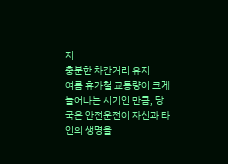지
충분한 차간거리 유지
여름 휴가철 교통량이 크게 늘어나는 시기인 만큼, 당국은 안전운전이 자신과 타인의 생명을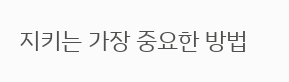지키는 가장 중요한 방법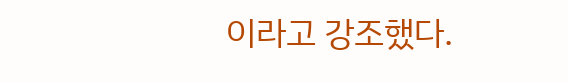이라고 강조했다.